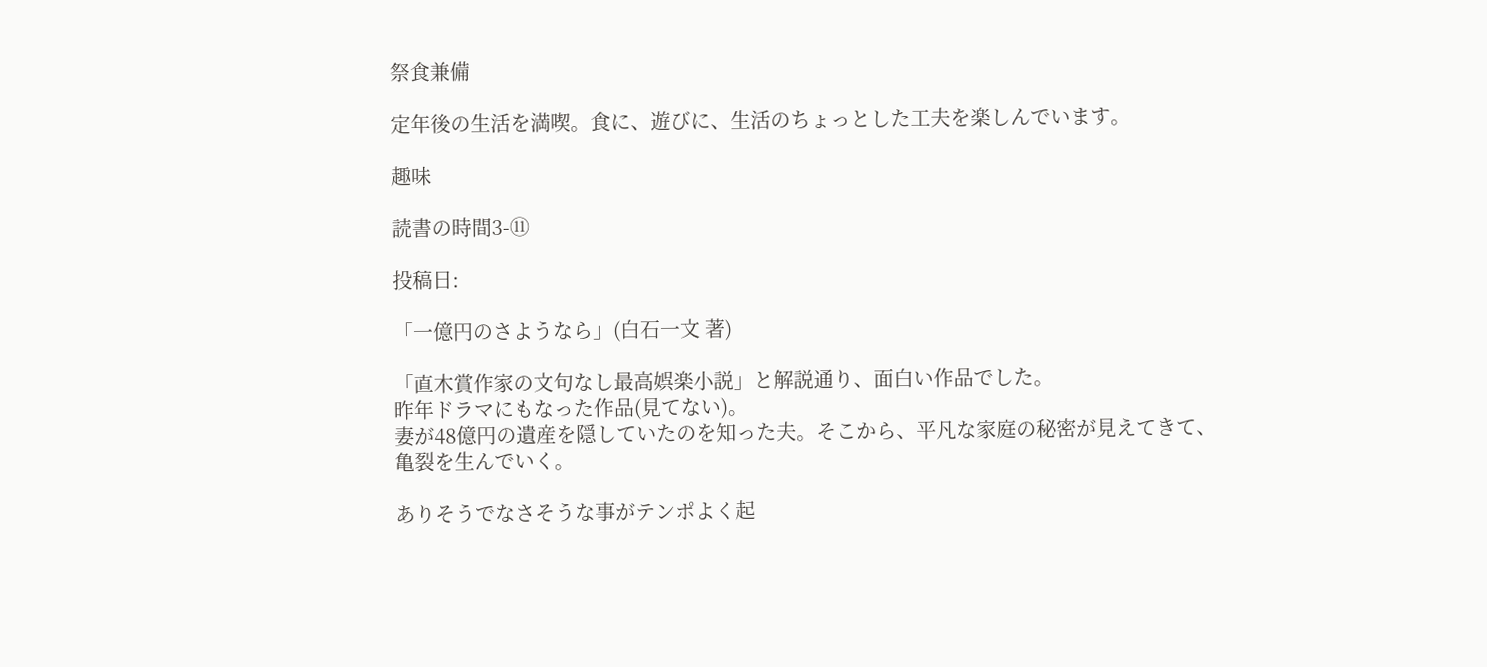祭食兼備

定年後の生活を満喫。食に、遊びに、生活のちょっとした工夫を楽しんでいます。

趣味

読書の時間3-⑪

投稿日:

「一億円のさようなら」(白石一文 著)

「直木賞作家の文句なし最高娯楽小説」と解説通り、面白い作品でした。
昨年ドラマにもなった作品(見てない)。
妻が48億円の遺産を隠していたのを知った夫。そこから、平凡な家庭の秘密が見えてきて、亀裂を生んでいく。

ありそうでなさそうな事がテンポよく起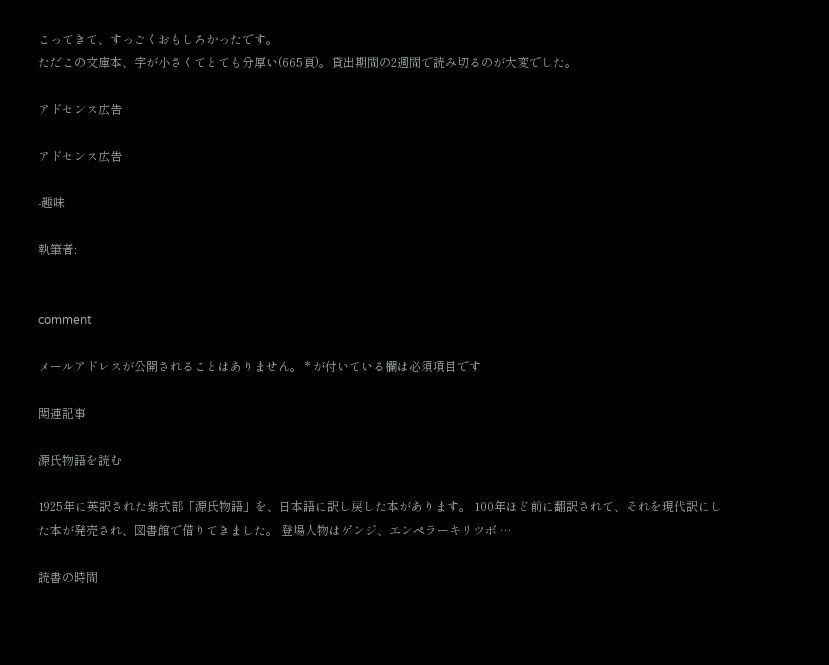こってきて、すっごくおもしろかったです。
ただこの文庫本、字が小さくてとても分厚い(665頁)。貸出期間の2週間で読み切るのが大変でした。

アドセンス広告

アドセンス広告

-趣味

執筆者:


comment

メールアドレスが公開されることはありません。 * が付いている欄は必須項目です

関連記事

源氏物語を読む

1925年に英訳された紫式部「源氏物語」を、日本語に訳し戻した本があります。 100年ほど前に翻訳されて、それを現代訳にした本が発売され、図書館で借りてきました。 登場人物はゲンジ、エンペラーキリツボ …

読書の時間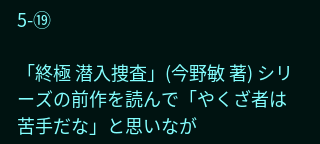5-⑲

「終極 潜入捜査」(今野敏 著) シリーズの前作を読んで「やくざ者は苦手だな」と思いなが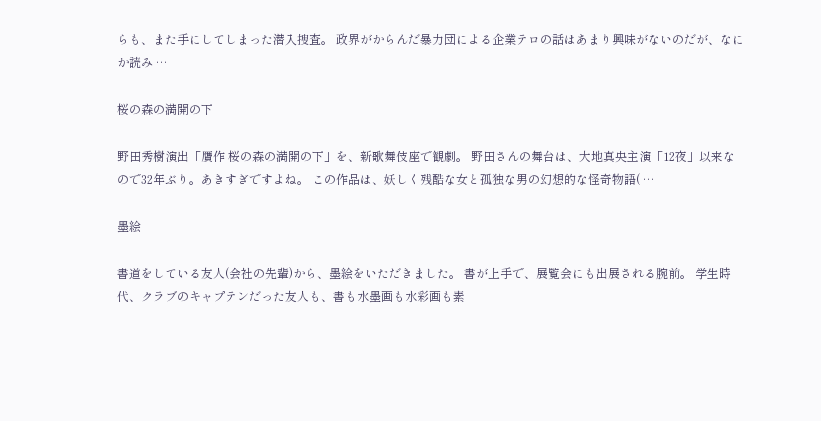らも、また手にしてしまった潜入捜査。 政界がからんだ暴力団による企業テロの話はあまり興味がないのだが、なにか読み …

桜の森の満開の下

野田秀樹演出「贋作 桜の森の満開の下」を、新歌舞伎座で観劇。 野田さんの舞台は、大地真央主演「12夜」以来なので32年ぶり。あきすぎですよね。 この作品は、妖しく残酷な女と孤独な男の幻想的な怪奇物語( …

墨絵

書道をしている友人(会社の先輩)から、墨絵をいただきました。 書が上手で、展覧会にも出展される腕前。 学生時代、クラブのキャプテンだった友人も、書も水墨画も水彩画も素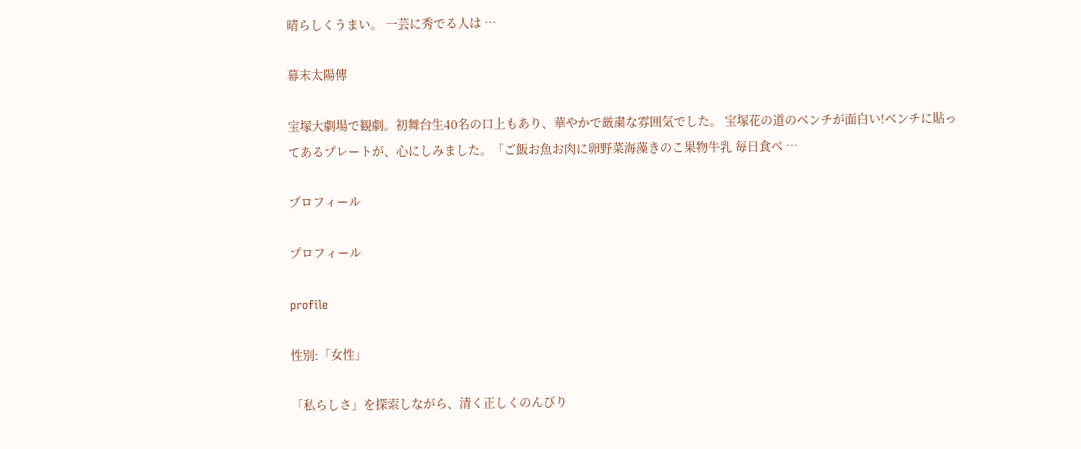晴らしくうまい。 一芸に秀でる人は …

幕末太陽傳

宝塚大劇場で観劇。初舞台生40名の口上もあり、華やかで厳粛な雰囲気でした。 宝塚花の道のベンチが面白い!ベンチに貼ってあるプレートが、心にしみました。「ご飯お魚お肉に卵野菜海藻きのこ果物牛乳 毎日食べ …

プロフィール

プロフィール

profile

性別:「女性」

「私らしさ」を探索しながら、清く正しくのんびり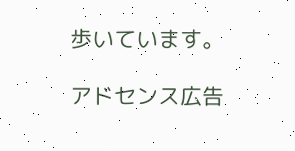歩いています。

アドセンス広告